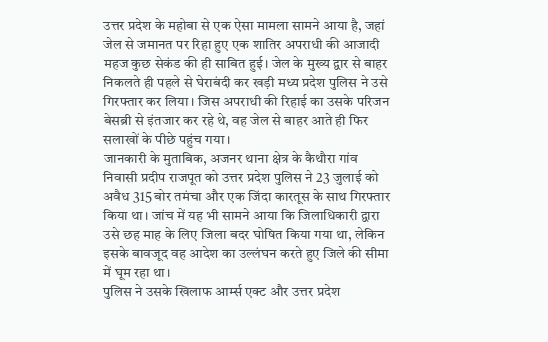उत्तर प्रदेश के महोबा से एक ऐसा मामला सामने आया है, जहां जेल से जमानत पर रिहा हुए एक शातिर अपराधी की आजादी महज कुछ सेकंड की ही साबित हुई। जेल के मुख्य द्वार से बाहर निकलते ही पहले से घेराबंदी कर खड़ी मध्य प्रदेश पुलिस ने उसे गिरफ्तार कर लिया। जिस अपराधी की रिहाई का उसके परिजन बेसब्री से इंतजार कर रहे थे, वह जेल से बाहर आते ही फिर सलाखों के पीछे पहुंच गया।
जानकारी के मुताबिक, अजनर थाना क्षेत्र के कैथौरा गांव निवासी प्रदीप राजपूत को उत्तर प्रदेश पुलिस ने 23 जुलाई को अवैध 315 बोर तमंचा और एक जिंदा कारतूस के साथ गिरफ्तार किया था। जांच में यह भी सामने आया कि जिलाधिकारी द्वारा उसे छह माह के लिए जिला बदर घोषित किया गया था, लेकिन इसके बावजूद वह आदेश का उल्लंघन करते हुए जिले की सीमा में घूम रहा था।
पुलिस ने उसके खिलाफ आर्म्स एक्ट और उत्तर प्रदेश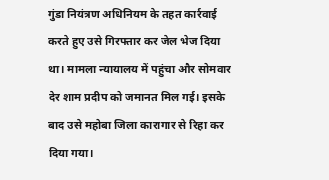गुंडा नियंत्रण अधिनियम के तहत कार्रवाई करते हुए उसे गिरफ्तार कर जेल भेज दिया था। मामला न्यायालय में पहुंचा और सोमवार देर शाम प्रदीप को जमानत मिल गई। इसके बाद उसे महोबा जिला कारागार से रिहा कर दिया गया।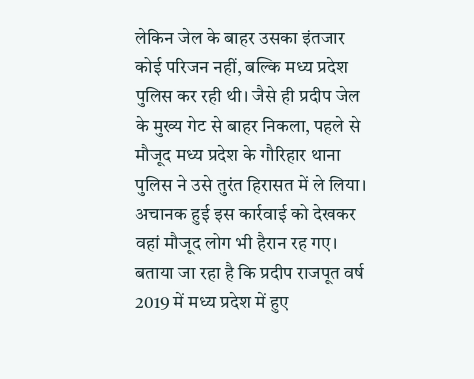लेकिन जेल के बाहर उसका इंतजार कोई परिजन नहीं, बल्कि मध्य प्रदेश पुलिस कर रही थी। जैसे ही प्रदीप जेल के मुख्य गेट से बाहर निकला, पहले से मौजूद मध्य प्रदेश के गौरिहार थाना पुलिस ने उसे तुरंत हिरासत में ले लिया। अचानक हुई इस कार्रवाई को देखकर वहां मौजूद लोग भी हैरान रह गए।
बताया जा रहा है कि प्रदीप राजपूत वर्ष 2019 में मध्य प्रदेश में हुए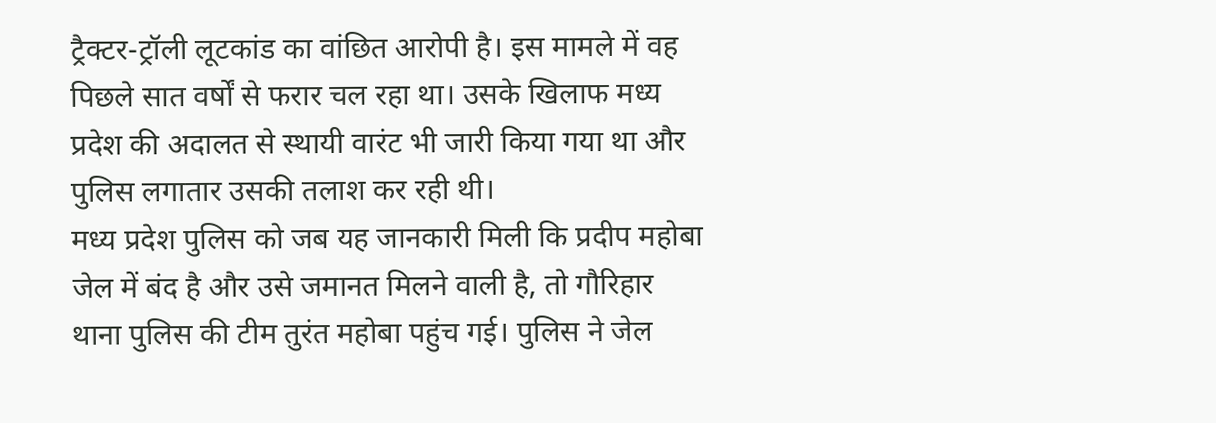ट्रैक्टर-ट्रॉली लूटकांड का वांछित आरोपी है। इस मामले में वह पिछले सात वर्षों से फरार चल रहा था। उसके खिलाफ मध्य प्रदेश की अदालत से स्थायी वारंट भी जारी किया गया था और पुलिस लगातार उसकी तलाश कर रही थी।
मध्य प्रदेश पुलिस को जब यह जानकारी मिली कि प्रदीप महोबा जेल में बंद है और उसे जमानत मिलने वाली है, तो गौरिहार थाना पुलिस की टीम तुरंत महोबा पहुंच गई। पुलिस ने जेल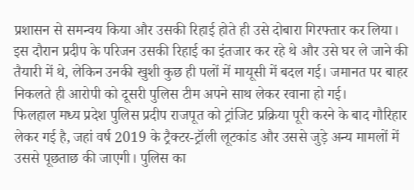प्रशासन से समन्वय किया और उसकी रिहाई होते ही उसे दोबारा गिरफ्तार कर लिया।
इस दौरान प्रदीप के परिजन उसकी रिहाई का इंतजार कर रहे थे और उसे घर ले जाने की तैयारी में थे, लेकिन उनकी खुशी कुछ ही पलों में मायूसी में बदल गई। जमानत पर बाहर निकलते ही आरोपी को दूसरी पुलिस टीम अपने साथ लेकर रवाना हो गई।
फिलहाल मध्य प्रदेश पुलिस प्रदीप राजपूत को ट्रांजिट प्रक्रिया पूरी करने के बाद गौरिहार लेकर गई है, जहां वर्ष 2019 के ट्रैक्टर-ट्रॉली लूटकांड और उससे जुड़े अन्य मामलों में उससे पूछताछ की जाएगी। पुलिस का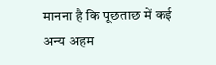मानना है कि पूछताछ में कई अन्य अहम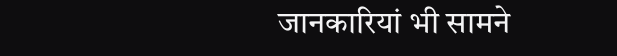जानकारियां भी सामने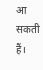आ सकती हैं।